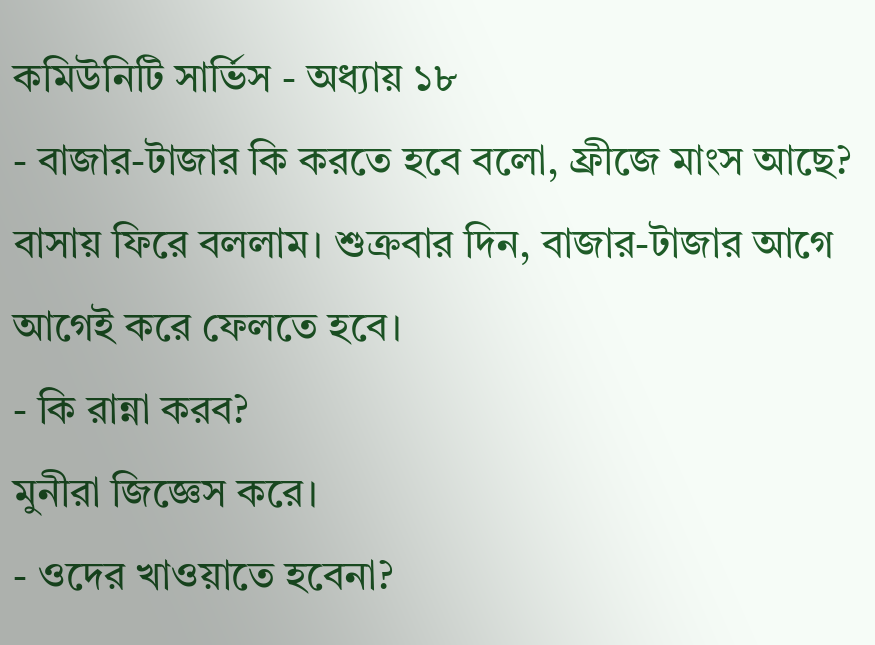কমিউনিটি সার্ভিস - অধ্যায় ১৮
- বাজার-টাজার কি করতে হবে বলো, ফ্রীজে মাংস আছে?
বাসায় ফিরে বললাম। শুক্রবার দিন, বাজার-টাজার আগে আগেই করে ফেলতে হবে।
- কি রান্না করব?
মুনীরা জিজ্ঞেস করে।
- ওদের খাওয়াতে হবেনা?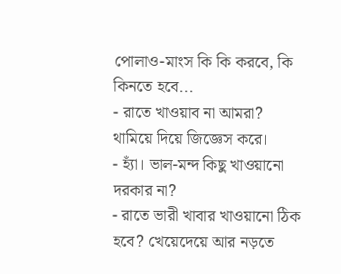পোলাও-মাংস কি কি করবে, কি কিনতে হবে...
- রাতে খাওয়াব না আমরা?
থামিয়ে দিয়ে জিজ্ঞেস করে।
- হ্যাঁ। ভাল-মন্দ কিছু খাওয়ানো দরকার না?
- রাতে ভারী খাবার খাওয়ানো ঠিক হবে? খেয়েদেয়ে আর নড়তে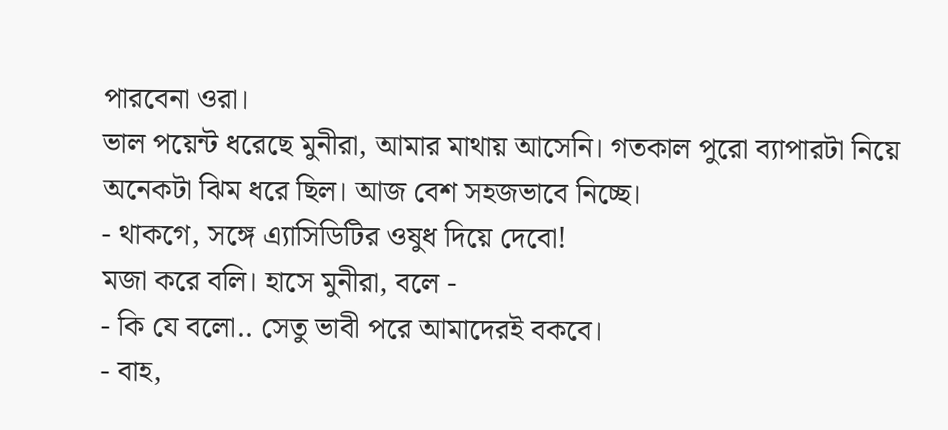পারবেনা ওরা।
ভাল পয়েন্ট ধরেছে মুনীরা, আমার মাথায় আসেনি। গতকাল পুরো ব্যাপারটা নিয়ে অনেকটা ঝিম ধরে ছিল। আজ বেশ সহজভাবে নিচ্ছে।
- থাকগে, সঙ্গে এ্যাসিডিটির ওষুধ দিয়ে দেবো!
মজা করে বলি। হাসে মুনীরা, বলে -
- কি যে বলো.. সেতু ভাবী পরে আমাদেরই বকবে।
- বাহ,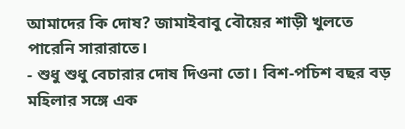আমাদের কি দোষ? জামাইবাবু বৌয়ের শাড়ী খুলতে পারেনি সারারাতে।
- শুধু শুধু বেচারার দোষ দিওনা তো। বিশ-পচিশ বছর বড় মহিলার সঙ্গে এক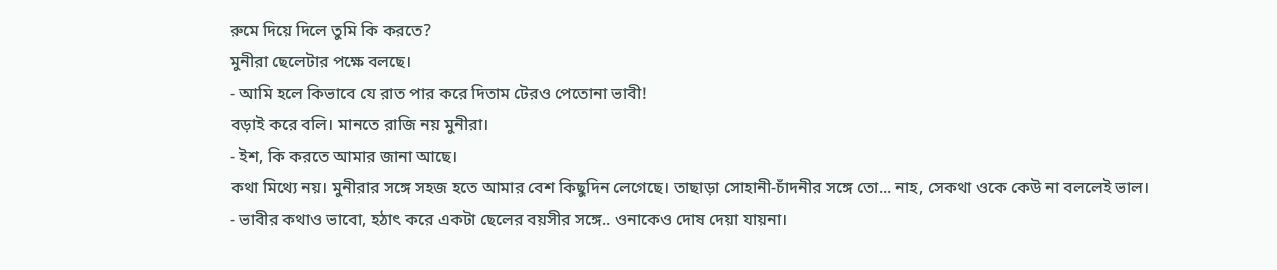রুমে দিয়ে দিলে তুমি কি করতে?
মুনীরা ছেলেটার পক্ষে বলছে।
- আমি হলে কিভাবে যে রাত পার করে দিতাম টেরও পেতোনা ভাবী!
বড়াই করে বলি। মানতে রাজি নয় মুনীরা।
- ইশ, কি করতে আমার জানা আছে।
কথা মিথ্যে নয়। মুনীরার সঙ্গে সহজ হতে আমার বেশ কিছুদিন লেগেছে। তাছাড়া সোহানী-চাঁদনীর সঙ্গে তো... নাহ, সেকথা ওকে কেউ না বললেই ভাল।
- ভাবীর কথাও ভাবো, হঠাৎ করে একটা ছেলের বয়সীর সঙ্গে.. ওনাকেও দোষ দেয়া যায়না।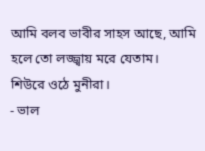আমি বলব ভাবীর সাহস আছে, আমি হলে তো লজ্জ্বায় মরে যেতাম।
শিউরে ওঠে মুনীরা।
- ভাল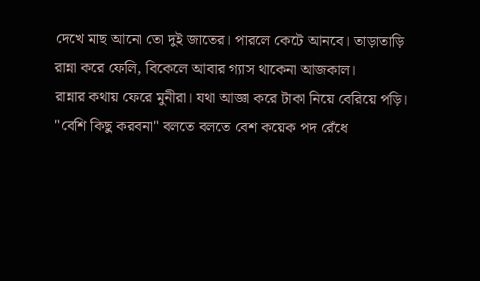দেখে মাছ আনো তো দুই জাতের। পারলে কেটে আনবে। তাড়াতাড়ি রান্না করে ফেলি, বিকেলে আবার গ্যাস থাকেনা আজকাল।
রান্নার কথায় ফেরে মুনীরা। যথা আজ্ঞা করে টাকা নিয়ে বেরিয়ে পড়ি।
"বেশি কিছু করবনা" বলতে বলতে বেশ কয়েক পদ রেঁধে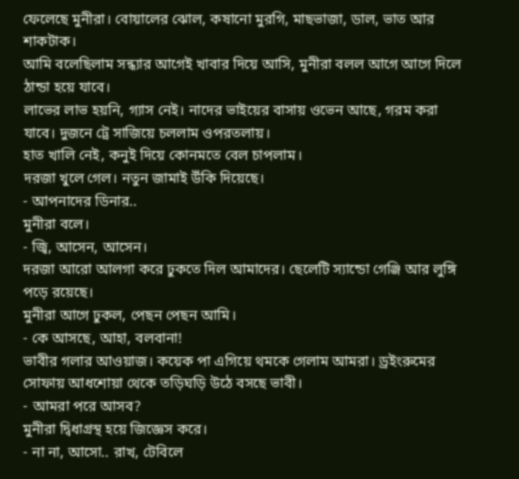ফেলেছে মুনীরা। বোয়ালের ঝোল, কষানো মুরগি, মাছভাজা, ডাল, ভাত আর শাকটাক।
আমি বলেছিলাম সন্ধ্যার আগেই খাবার দিয়ে আসি, মুনীরা বলল আগে আগে দিলে ঠান্ডা হয়ে যাবে।
লাভের লাভ হয়নি, গ্যাস নেই। নাদের ভাইয়ের বাসায় ওভেন আছে, গরম করা যাবে। দুজনে ট্রে সাজিয়ে চললাম ওপরতলায়।
হাত খালি নেই, কনুই দিয়ে কোনমতে বেল চাপলাম।
দরজা খুলে গেল। নতুন জামাই উঁকি দিয়েছে।
- আপনাদের ডিনার..
মুনীরা বলে।
- জ্বি, আসেন, আসেন।
দরজা আরো আলগা করে ঢুকতে দিল আমাদের। ছেলেটি স্যান্ডো গেঞ্জি আর লুঙ্গি পড়ে রয়েছে।
মুনীরা আগে ঢুকল, পেছন পেছন আমি।
- কে আসছে, আহা, বলবানা!
ভাবীর গলার আওয়াজ। কয়েক পা এগিয়ে থমকে গেলাম আমরা। ড্রইংরুমের সোফায় আধশোয়া থেকে তড়িঘড়ি উঠে বসছে ভাবী।
- আমরা পরে আসব?
মুনীরা দ্বিধাগ্রস্থ হয়ে জিজ্ঞেস করে।
- না না, আসো.. রাখ, টেবিলে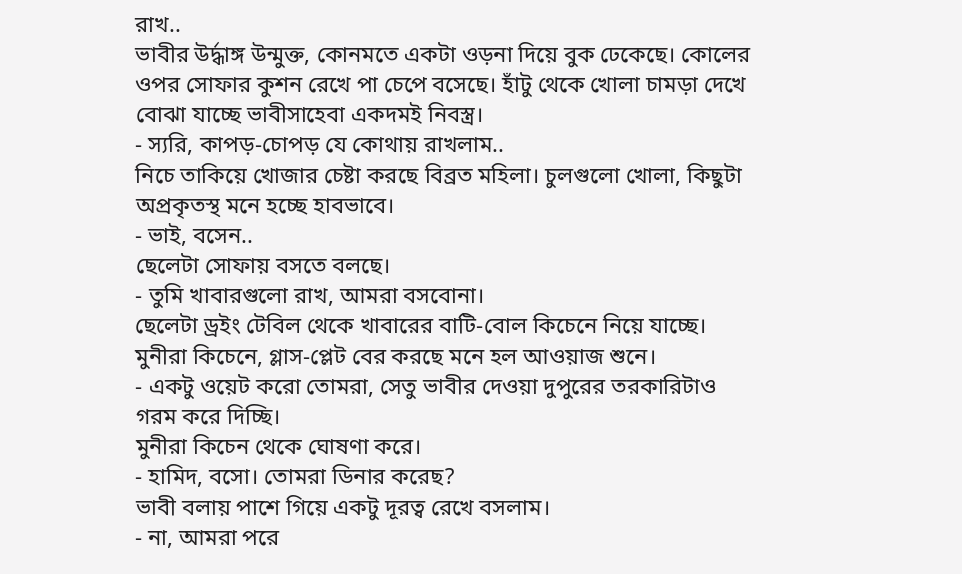রাখ..
ভাবীর উর্দ্ধাঙ্গ উন্মুক্ত, কোনমতে একটা ওড়না দিয়ে বুক ঢেকেছে। কোলের ওপর সোফার কুশন রেখে পা চেপে বসেছে। হাঁটু থেকে খোলা চামড়া দেখে বোঝা যাচ্ছে ভাবীসাহেবা একদমই নিবস্ত্র।
- স্যরি, কাপড়-চোপড় যে কোথায় রাখলাম..
নিচে তাকিয়ে খোজার চেষ্টা করছে বিব্রত মহিলা। চুলগুলো খোলা, কিছুটা অপ্রকৃতস্থ মনে হচ্ছে হাবভাবে।
- ভাই, বসেন..
ছেলেটা সোফায় বসতে বলছে।
- তুমি খাবারগুলো রাখ, আমরা বসবোনা।
ছেলেটা ড্রইং টেবিল থেকে খাবারের বাটি-বোল কিচেনে নিয়ে যাচ্ছে। মুনীরা কিচেনে, গ্লাস-প্লেট বের করছে মনে হল আওয়াজ শুনে।
- একটু ওয়েট করো তোমরা, সেতু ভাবীর দেওয়া দুপুরের তরকারিটাও গরম করে দিচ্ছি।
মুনীরা কিচেন থেকে ঘোষণা করে।
- হামিদ, বসো। তোমরা ডিনার করেছ?
ভাবী বলায় পাশে গিয়ে একটু দূরত্ব রেখে বসলাম।
- না, আমরা পরে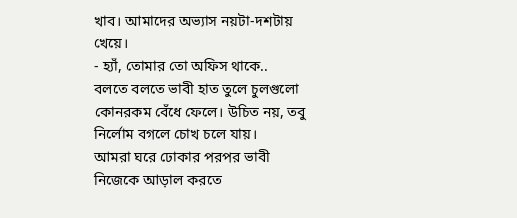খাব। আমাদের অভ্যাস নয়টা-দশটায় খেয়ে।
- হ্যাঁ, তোমার তো অফিস থাকে..
বলতে বলতে ভাবী হাত তুলে চুলগুলো কোনরকম বেঁধে ফেলে। উচিত নয়, তবু নির্লোম বগলে চোখ চলে যায়।
আমরা ঘরে ঢোকার পরপর ভাবী নিজেকে আড়াল করতে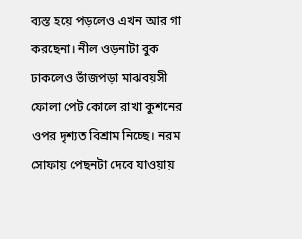ব্যস্ত হয়ে পড়লেও এখন আর গা করছেনা। নীল ওড়নাটা বুক ঢাকলেও ভাঁজপড়া মাঝবয়সী ফোলা পেট কোলে রাখা কুশনের ওপর দৃশ্যত বিশ্রাম নিচ্ছে। নরম সোফায় পেছনটা দেবে যাওয়ায়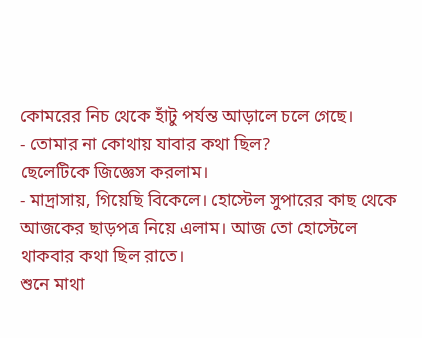কোমরের নিচ থেকে হাঁটু পর্যন্ত আড়ালে চলে গেছে।
- তোমার না কোথায় যাবার কথা ছিল?
ছেলেটিকে জিজ্ঞেস করলাম।
- মাদ্রাসায়, গিয়েছি বিকেলে। হোস্টেল সুপারের কাছ থেকে আজকের ছাড়পত্র নিয়ে এলাম। আজ তো হোস্টেলে থাকবার কথা ছিল রাতে।
শুনে মাথা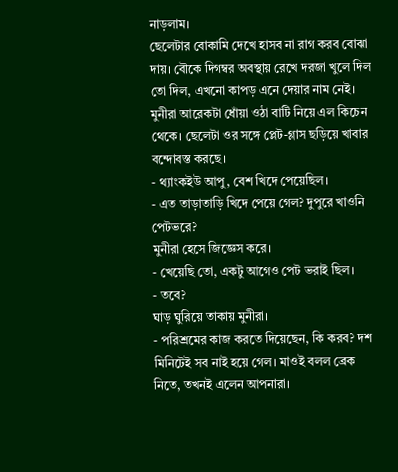নাড়লাম।
ছেলেটার বোকামি দেখে হাসব না রাগ করব বোঝা দায়। বৌকে দিগম্বর অবস্থায় রেখে দরজা খুলে দিল তো দিল, এখনো কাপড় এনে দেয়ার নাম নেই।
মুনীরা আরেকটা ধোঁয়া ওঠা বাটি নিয়ে এল কিচেন থেকে। ছেলেটা ওর সঙ্গে প্লেট-গ্লাস ছড়িয়ে খাবার বন্দোবস্ত করছে।
- থ্যাংকইউ আপু, বেশ খিদে পেয়েছিল।
- এত তাড়াতাড়ি খিদে পেয়ে গেল? দুপুরে খাওনি পেটভরে?
মুনীরা হেসে জিজ্ঞেস করে।
- খেয়েছি তো, একটু আগেও পেট ভরাই ছিল।
- তবে?
ঘাড় ঘুরিয়ে তাকায় মুনীরা।
- পরিশ্রমের কাজ করতে দিয়েছেন, কি করব? দশ মিনিটেই সব নাই হয়ে গেল। মাওই বলল ব্রেক নিতে, তখনই এলেন আপনারা।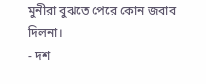মুনীরা বুঝতে পেরে কোন জবাব দিলনা।
- দশ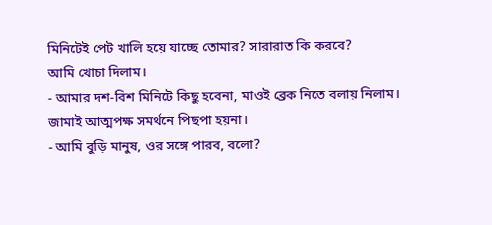মিনিটেই পেট খালি হয়ে যাচ্ছে তোমার? সারারাত কি করবে?
আমি খোচা দিলাম।
- আমার দশ-বিশ মিনিটে কিছু হবেনা, মাওই ব্রেক নিতে বলায় নিলাম।
জামাই আত্মপক্ষ সমর্থনে পিছপা হয়না।
- আমি বুড়ি মানুষ, ওর সঙ্গে পারব, বলো?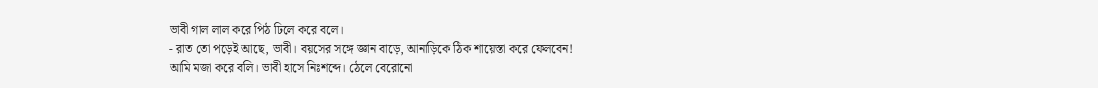ভাবী গাল লাল করে পিঠ ঢিলে করে বলে।
- রাত তো পড়েই আছে, ভাবী। বয়সের সঙ্গে জ্ঞান বাড়ে, আনাড়িকে ঠিক শায়েস্তা করে ফেলবেন!
আমি মজা করে বলি। ভাবী হাসে নিঃশব্দে। ঠেলে বেরোনো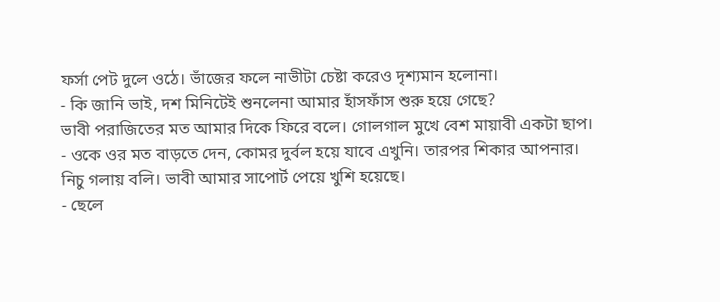ফর্সা পেট দুলে ওঠে। ভাঁজের ফলে নাভীটা চেষ্টা করেও দৃশ্যমান হলোনা।
- কি জানি ভাই, দশ মিনিটেই শুনলেনা আমার হাঁসফাঁস শুরু হয়ে গেছে?
ভাবী পরাজিতের মত আমার দিকে ফিরে বলে। গোলগাল মুখে বেশ মায়াবী একটা ছাপ।
- ওকে ওর মত বাড়তে দেন, কোমর দুর্বল হয়ে যাবে এখুনি। তারপর শিকার আপনার।
নিচু গলায় বলি। ভাবী আমার সাপোর্ট পেয়ে খুশি হয়েছে।
- ছেলে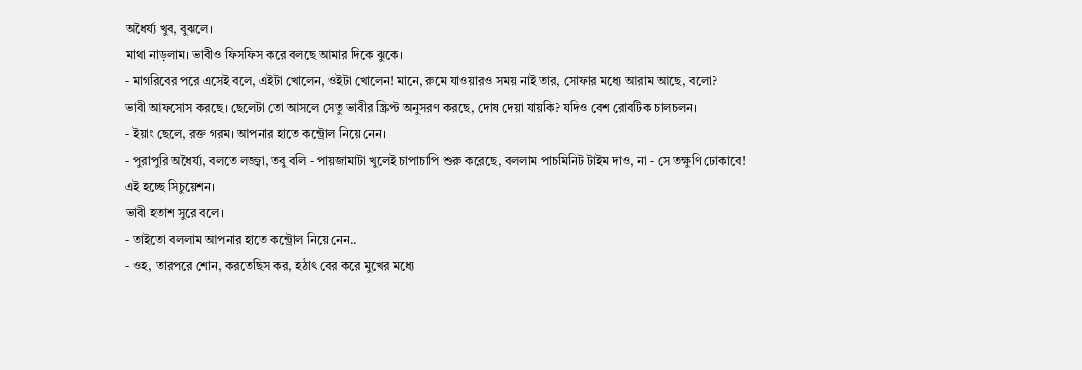অধৈর্য্য খুব, বুঝলে।
মাথা নাড়লাম। ভাবীও ফিসফিস করে বলছে আমার দিকে ঝুকে।
- মাগরিবের পরে এসেই বলে, এইটা খোলেন, ওইটা খোলেন! মানে, রুমে যাওয়ারও সময় নাই তার, সোফার মধ্যে আরাম আছে, বলো?
ভাবী আফসোস করছে। ছেলেটা তো আসলে সেতু ভাবীর স্ক্রিপ্ট অনুসরণ করছে, দোষ দেয়া যায়কি? যদিও বেশ রোবটিক চালচলন।
- ইয়াং ছেলে, রক্ত গরম। আপনার হাতে কন্ট্রোল নিয়ে নেন।
- পুরাপুরি অধৈর্য্য, বলতে লজ্জ্বা, তবু বলি - পায়জামাটা খুলেই চাপাচাপি শুরু করেছে, বললাম পাচমিনিট টাইম দাও, না - সে তক্ষুণি ঢোকাবে! এই হচ্ছে সিচুয়েশন।
ভাবী হতাশ সুরে বলে।
- তাইতো বললাম আপনার হাতে কন্ট্রোল নিয়ে নেন..
- ওহ, তারপরে শোন, করতেছিস কর, হঠাৎ বের করে মুখের মধ্যে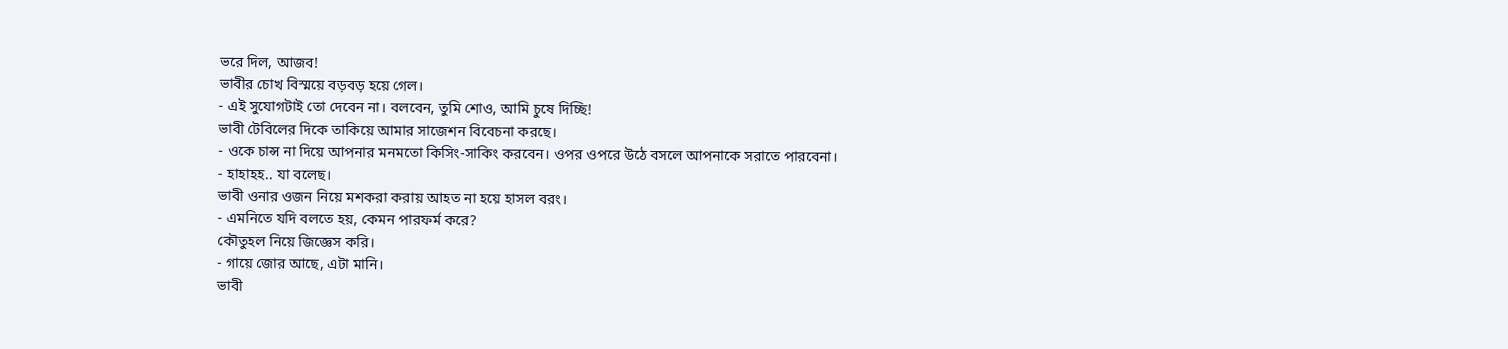ভরে দিল, আজব!
ভাবীর চোখ বিস্ময়ে বড়বড় হয়ে গেল।
- এই সুযোগটাই তো দেবেন না। বলবেন, তুমি শোও, আমি চুষে দিচ্ছি!
ভাবী টেবিলের দিকে তাকিয়ে আমার সাজেশন বিবেচনা করছে।
- ওকে চান্স না দিয়ে আপনার মনমতো কিসিং-সাকিং করবেন। ওপর ওপরে উঠে বসলে আপনাকে সরাতে পারবেনা।
- হাহাহহ.. যা বলেছ।
ভাবী ওনার ওজন নিয়ে মশকরা করায় আহত না হয়ে হাসল বরং।
- এমনিতে যদি বলতে হয়, কেমন পারফর্ম করে?
কৌতুহল নিয়ে জিজ্ঞেস করি।
- গায়ে জোর আছে, এটা মানি।
ভাবী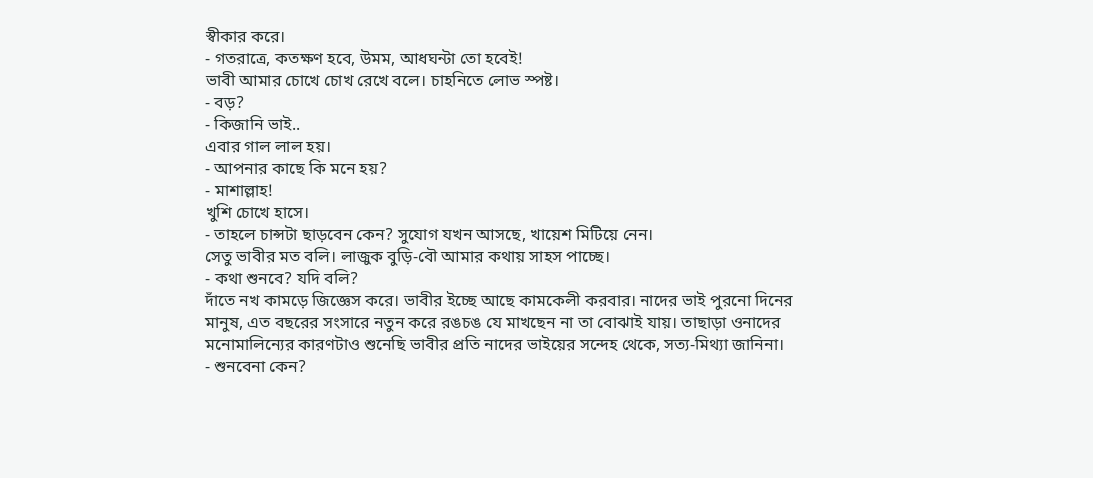স্বীকার করে।
- গতরাত্রে, কতক্ষণ হবে, উমম, আধঘন্টা তো হবেই!
ভাবী আমার চোখে চোখ রেখে বলে। চাহনিতে লোভ স্পষ্ট।
- বড়?
- কিজানি ভাই..
এবার গাল লাল হয়।
- আপনার কাছে কি মনে হয়?
- মাশাল্লাহ!
খুশি চোখে হাসে।
- তাহলে চান্সটা ছাড়বেন কেন? সুযোগ যখন আসছে, খায়েশ মিটিয়ে নেন।
সেতু ভাবীর মত বলি। লাজুক বুড়ি-বৌ আমার কথায় সাহস পাচ্ছে।
- কথা শুনবে? যদি বলি?
দাঁতে নখ কামড়ে জিজ্ঞেস করে। ভাবীর ইচ্ছে আছে কামকেলী করবার। নাদের ভাই পুরনো দিনের মানুষ, এত বছরের সংসারে নতুন করে রঙচঙ যে মাখছেন না তা বোঝাই যায়। তাছাড়া ওনাদের মনোমালিন্যের কারণটাও শুনেছি ভাবীর প্রতি নাদের ভাইয়ের সন্দেহ থেকে, সত্য-মিথ্যা জানিনা।
- শুনবেনা কেন?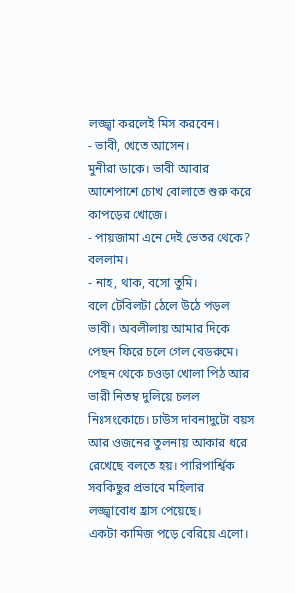লজ্জ্বা করলেই মিস করবেন।
- ভাবী, খেতে আসেন।
মুনীরা ডাকে। ভাবী আবার আশেপাশে চোখ বোলাতে শুরু করে কাপড়ের খোজে।
- পায়জামা এনে দেই ভেতর থেকে?
বললাম।
- নাহ, থাক, বসো তুমি।
বলে টেবিলটা ঠেলে উঠে পড়ল ভাবী। অবলীলায় আমার দিকে পেছন ফিরে চলে গেল বেডরুমে।
পেছন থেকে চওড়া খোলা পিঠ আর ভারী নিতম্ব দুলিয়ে চলল নিঃসংকোচে। ঢাউস দাবনাদুটো বয়স আর ওজনের তুলনায় আকার ধরে রেখেছে বলতে হয়। পারিপার্শ্বিক সবকিছুর প্রভাবে মহিলার লজ্জ্বাবোধ হ্রাস পেয়েছে।
একটা কামিজ পড়ে বেরিয়ে এলো।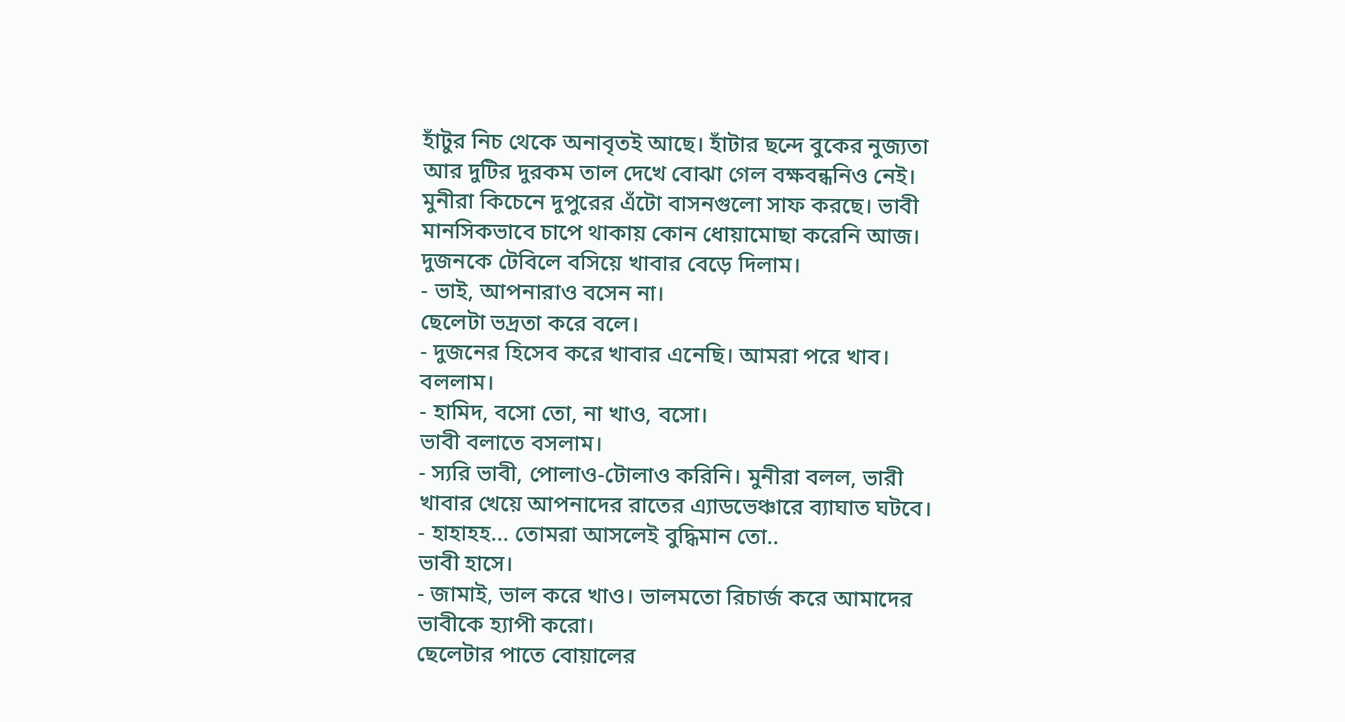হাঁটুর নিচ থেকে অনাবৃতই আছে। হাঁটার ছন্দে বুকের নুজ্যতা আর দুটির দুরকম তাল দেখে বোঝা গেল বক্ষবন্ধনিও নেই।
মুনীরা কিচেনে দুপুরের এঁটো বাসনগুলো সাফ করছে। ভাবী মানসিকভাবে চাপে থাকায় কোন ধোয়ামোছা করেনি আজ।
দুজনকে টেবিলে বসিয়ে খাবার বেড়ে দিলাম।
- ভাই, আপনারাও বসেন না।
ছেলেটা ভদ্রতা করে বলে।
- দুজনের হিসেব করে খাবার এনেছি। আমরা পরে খাব।
বললাম।
- হামিদ, বসো তো, না খাও, বসো।
ভাবী বলাতে বসলাম।
- স্যরি ভাবী, পোলাও-টোলাও করিনি। মুনীরা বলল, ভারী খাবার খেয়ে আপনাদের রাতের এ্যাডভেঞ্চারে ব্যাঘাত ঘটবে।
- হাহাহহ... তোমরা আসলেই বুদ্ধিমান তো..
ভাবী হাসে।
- জামাই, ভাল করে খাও। ভালমতো রিচার্জ করে আমাদের ভাবীকে হ্যাপী করো।
ছেলেটার পাতে বোয়ালের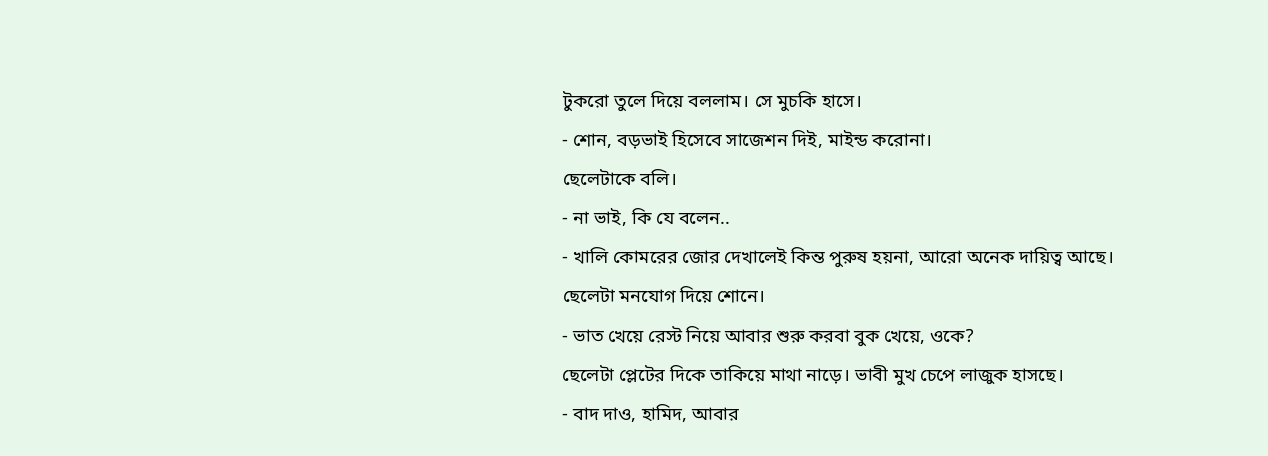টুকরো তুলে দিয়ে বললাম। সে মুচকি হাসে।
- শোন, বড়ভাই হিসেবে সাজেশন দিই, মাইন্ড করোনা।
ছেলেটাকে বলি।
- না ভাই, কি যে বলেন..
- খালি কোমরের জোর দেখালেই কিন্ত পুরুষ হয়না, আরো অনেক দায়িত্ব আছে।
ছেলেটা মনযোগ দিয়ে শোনে।
- ভাত খেয়ে রেস্ট নিয়ে আবার শুরু করবা বুক খেয়ে, ওকে?
ছেলেটা প্লেটের দিকে তাকিয়ে মাথা নাড়ে। ভাবী মুখ চেপে লাজুক হাসছে।
- বাদ দাও, হামিদ, আবার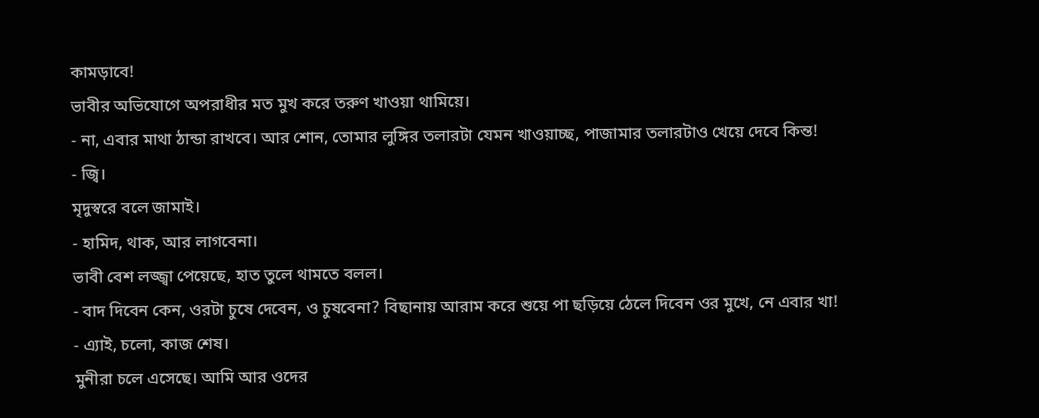কামড়াবে!
ভাবীর অভিযোগে অপরাধীর মত মুখ করে তরুণ খাওয়া থামিয়ে।
- না, এবার মাথা ঠান্ডা রাখবে। আর শোন, তোমার লুঙ্গির তলারটা যেমন খাওয়াচ্ছ, পাজামার তলারটাও খেয়ে দেবে কিন্ত!
- জ্বি।
মৃদুস্বরে বলে জামাই।
- হামিদ, থাক, আর লাগবেনা।
ভাবী বেশ লজ্জ্বা পেয়েছে, হাত তুলে থামতে বলল।
- বাদ দিবেন কেন, ওরটা চুষে দেবেন, ও চুষবেনা? বিছানায় আরাম করে শুয়ে পা ছড়িয়ে ঠেলে দিবেন ওর মুখে, নে এবার খা!
- এ্যাই, চলো, কাজ শেষ।
মুনীরা চলে এসেছে। আমি আর ওদের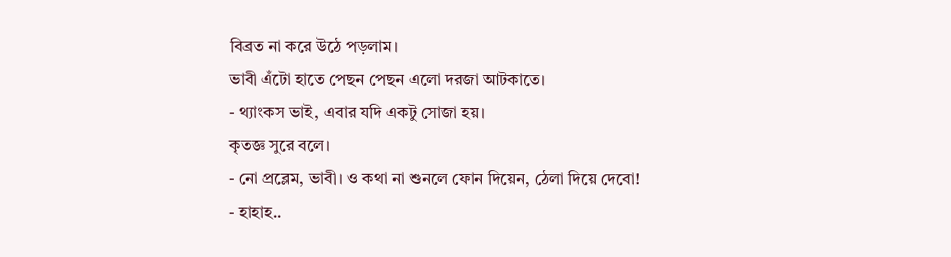বিব্রত না করে উঠে পড়লাম।
ভাবী এঁটো হাতে পেছন পেছন এলো দরজা আটকাতে।
- থ্যাংকস ভাই, এবার যদি একটু সোজা হয়।
কৃতজ্ঞ সুরে বলে।
- নো প্রব্লেম, ভাবী। ও কথা না শুনলে ফোন দিয়েন, ঠেলা দিয়ে দেবো!
- হাহাহ..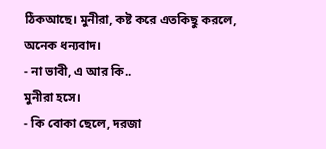ঠিকআছে। মুনীরা, কষ্ট করে এতকিছু করলে, অনেক ধন্যবাদ।
- না ভাবী, এ আর কি..
মুনীরা হসে।
- কি বোকা ছেলে, দরজা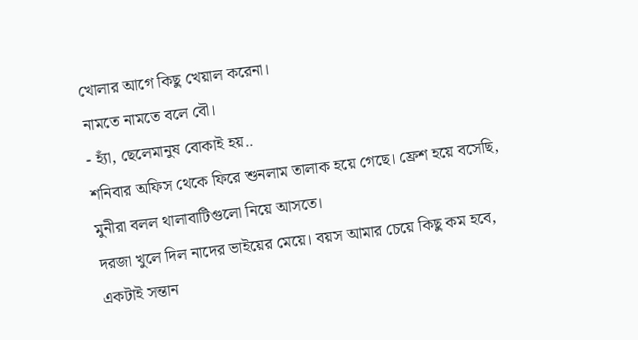খোলার আগে কিছু খেয়াল করেনা।
নামতে নামতে বলে বৌ।
- হ্যাঁ, ছেলেমানুষ বোকাই হয়..
শনিবার অফিস থেকে ফিরে শুনলাম তালাক হয়ে গেছে। ফ্রেশ হয়ে বসেছি, মুনীরা বলল থালাবাটিগুলো নিয়ে আসতে।
দরজা খুলে দিল নাদের ভাইয়ের মেয়ে। বয়স আমার চেয়ে কিছু কম হবে, একটাই সন্তান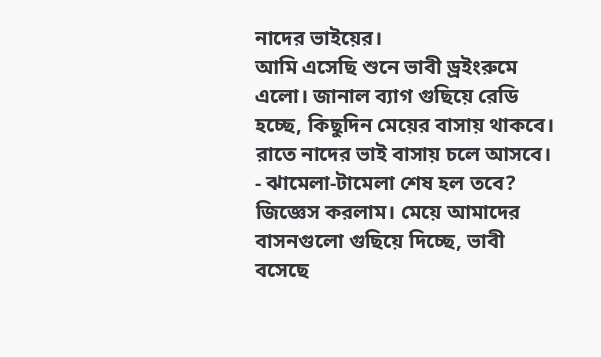নাদের ভাইয়ের।
আমি এসেছি শুনে ভাবী ড্রইংরুমে এলো। জানাল ব্যাগ গুছিয়ে রেডি হচ্ছে, কিছুদিন মেয়ের বাসায় থাকবে। রাতে নাদের ভাই বাসায় চলে আসবে।
- ঝামেলা-টামেলা শেষ হল তবে?
জিজ্ঞেস করলাম। মেয়ে আমাদের বাসনগুলো গুছিয়ে দিচ্ছে, ভাবী বসেছে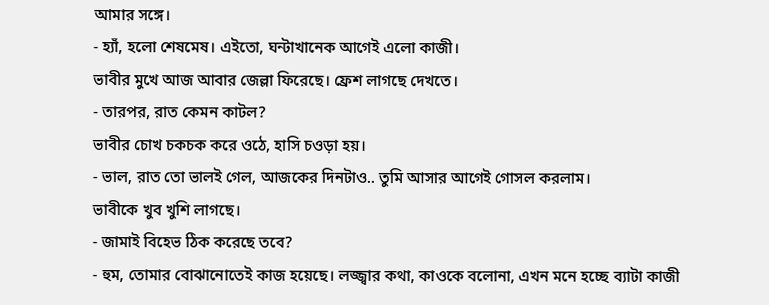আমার সঙ্গে।
- হ্যাঁ, হলো শেষমেষ। এইতো, ঘন্টাখানেক আগেই এলো কাজী।
ভাবীর মুখে আজ আবার জেল্লা ফিরেছে। ফ্রেশ লাগছে দেখতে।
- তারপর, রাত কেমন কাটল?
ভাবীর চোখ চকচক করে ওঠে, হাসি চওড়া হয়।
- ভাল, রাত তো ভালই গেল, আজকের দিনটাও.. তুমি আসার আগেই গোসল করলাম।
ভাবীকে খুব খুশি লাগছে।
- জামাই বিহেভ ঠিক করেছে তবে?
- হুম, তোমার বোঝানোতেই কাজ হয়েছে। লজ্জ্বার কথা, কাওকে বলোনা, এখন মনে হচ্ছে ব্যাটা কাজী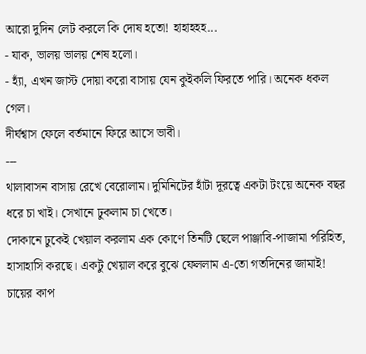আরো দুদিন লেট করলে কি দোষ হতো! হাহাহহহ...
- যাক, ভালয় ভালয় শেষ হলো।
- হ্যাঁ, এখন জাস্ট দোয়া করো বাসায় যেন কুইকলি ফিরতে পারি। অনেক ধকল গেল।
দীর্ঘশ্বাস ফেলে বর্তমানে ফিরে আসে ভাবী।
---
থালাবাসন বাসায় রেখে বেরোলাম। দুমিনিটের হাঁটা দূরত্বে একটা টংয়ে অনেক বছর ধরে চা খাই। সেখানে ঢুকলাম চা খেতে।
দোকানে ঢুকেই খেয়াল করলাম এক কোণে তিনটি ছেলে পাঞ্জাবি-পাজামা পরিহিত, হাসাহাসি করছে। একটু খেয়াল করে বুঝে ফেললাম এ-তো গতদিনের জামাই!
চায়ের কাপ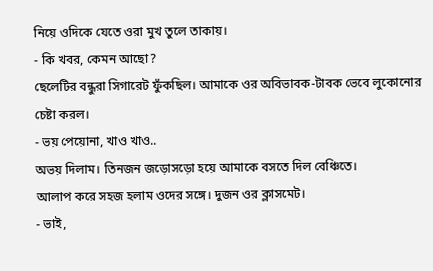নিয়ে ওদিকে যেতে ওরা মুখ তুলে তাকায়।
- কি খবর, কেমন আছো?
ছেলেটির বন্ধুরা সিগারেট ফুঁকছিল। আমাকে ওর অবিভাবক-টাবক ভেবে লুকোনোর চেষ্টা করল।
- ভয় পেয়োনা, খাও খাও..
অভয় দিলাম। তিনজন জড়োসড়ো হয়ে আমাকে বসতে দিল বেঞ্চিতে।
আলাপ করে সহজ হলাম ওদের সঙ্গে। দুজন ওর ক্লাসমেট।
- ভাই,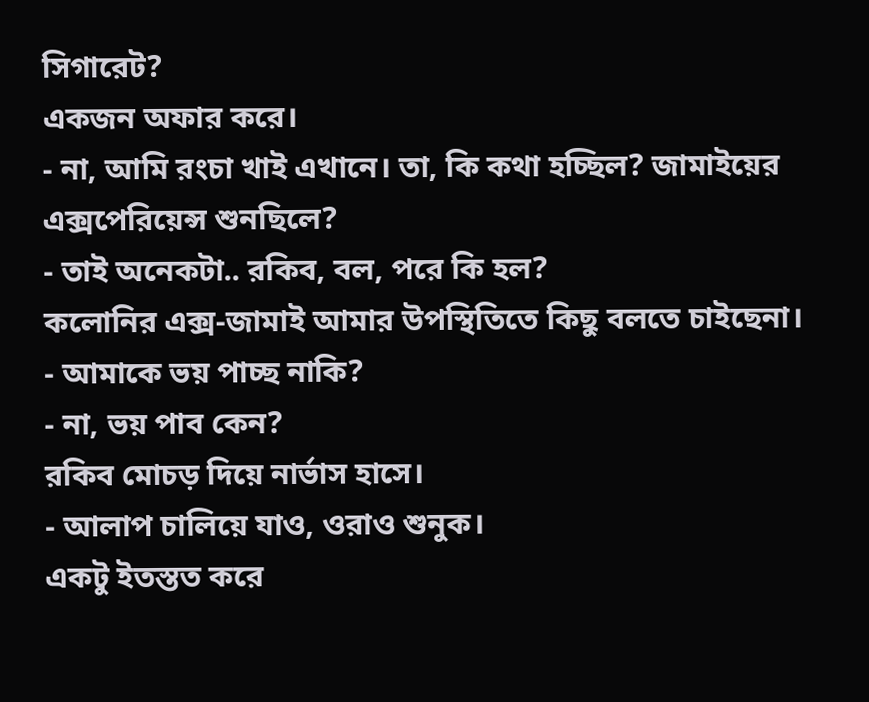সিগারেট?
একজন অফার করে।
- না, আমি রংচা খাই এখানে। তা, কি কথা হচ্ছিল? জামাইয়ের এক্সপেরিয়েন্স শুনছিলে?
- তাই অনেকটা.. রকিব, বল, পরে কি হল?
কলোনির এক্স-জামাই আমার উপস্থিতিতে কিছু বলতে চাইছেনা।
- আমাকে ভয় পাচ্ছ নাকি?
- না, ভয় পাব কেন?
রকিব মোচড় দিয়ে নার্ভাস হাসে।
- আলাপ চালিয়ে যাও, ওরাও শুনুক।
একটু ইতস্তত করে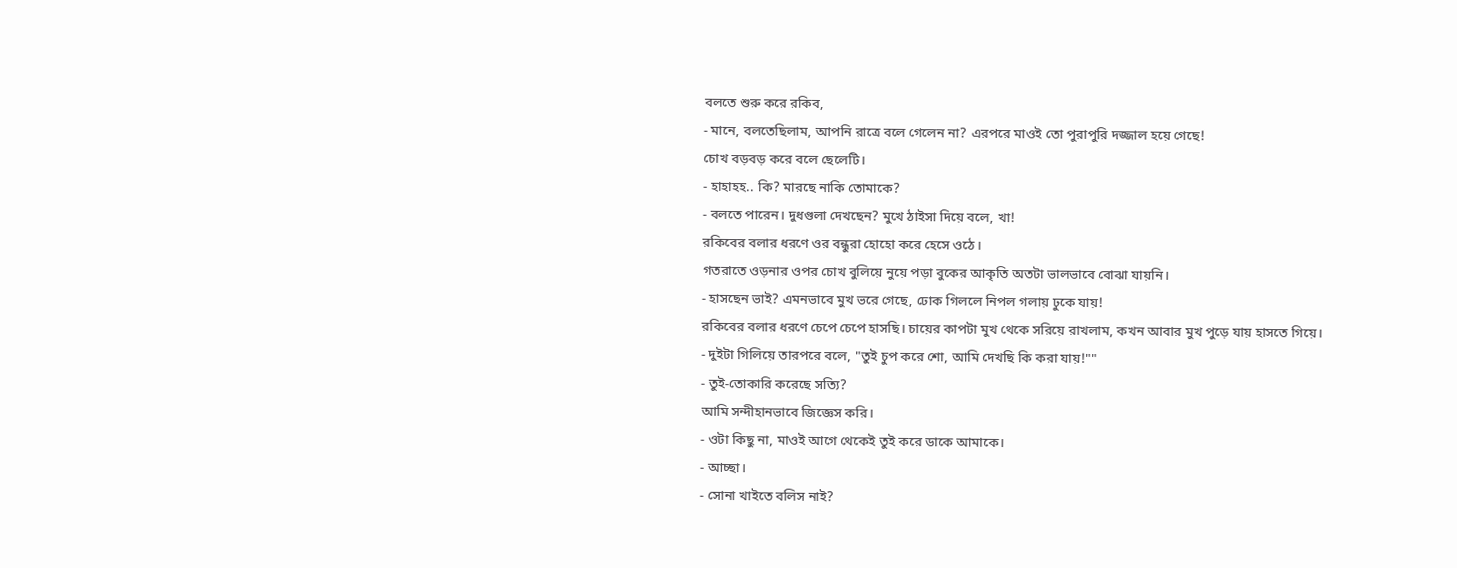বলতে শুরু করে রকিব,
- মানে, বলতেছিলাম, আপনি রাত্রে বলে গেলেন না? এরপরে মাওই তো পুরাপুরি দজ্জাল হয়ে গেছে!
চোখ বড়বড় করে বলে ছেলেটি।
- হাহাহহ.. কি? মারছে নাকি তোমাকে?
- বলতে পারেন। দুধগুলা দেখছেন? মুখে ঠাইসা দিয়ে বলে, খা!
রকিবের বলার ধরণে ওর বন্ধুরা হোহো করে হেসে ওঠে।
গতরাতে ওড়নার ওপর চোখ বুলিয়ে নুয়ে পড়া বুকের আকৃতি অতটা ভালভাবে বোঝা যায়নি।
- হাসছেন ভাই? এমনভাবে মুখ ভরে গেছে, ঢোক গিললে নিপল গলায় ঢুকে যায়!
রকিবের বলার ধরণে চেপে চেপে হাসছি। চায়ের কাপটা মুখ থেকে সরিয়ে রাখলাম, কখন আবার মুখ পুড়ে যায় হাসতে গিয়ে।
- দুইটা গিলিয়ে তারপরে বলে, "তুই চুপ করে শো, আমি দেখছি কি করা যায়!""
- তুই-তোকারি করেছে সত্যি?
আমি সন্দীহানভাবে জিজ্ঞেস করি।
- ওটা কিছু না, মাওই আগে থেকেই তুই করে ডাকে আমাকে।
- আচ্ছা।
- সোনা খাইতে বলিস নাই?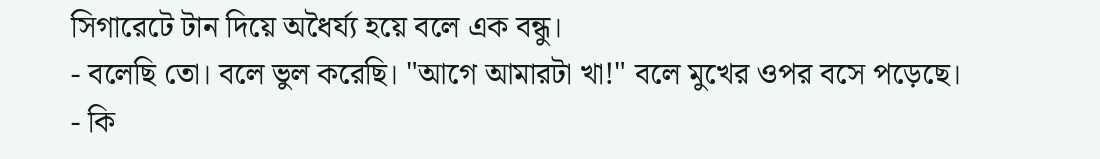সিগারেটে টান দিয়ে অধৈর্য্য হয়ে বলে এক বন্ধু।
- বলেছি তো। বলে ভুল করেছি। "আগে আমারটা খা!" বলে মুখের ওপর বসে পড়েছে।
- কি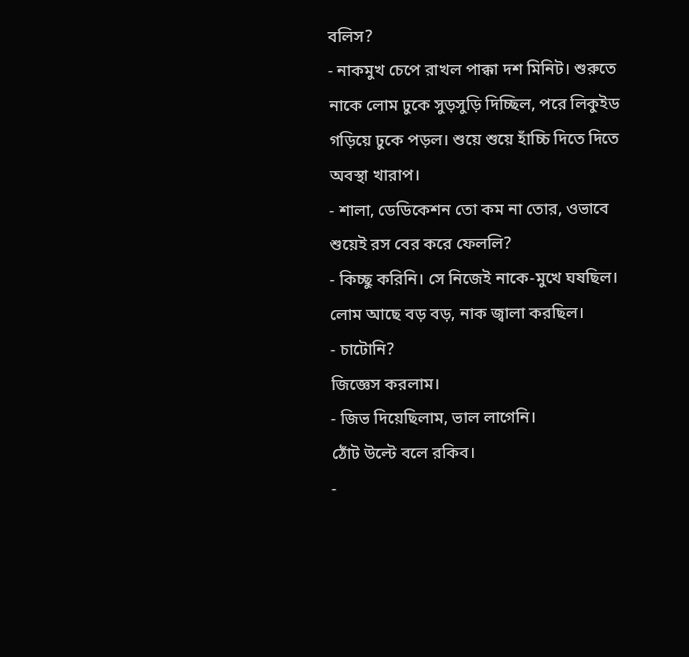বলিস?
- নাকমুখ চেপে রাখল পাক্কা দশ মিনিট। শুরুতে নাকে লোম ঢুকে সুড়সুড়ি দিচ্ছিল, পরে লিকুইড গড়িয়ে ঢুকে পড়ল। শুয়ে শুয়ে হাঁচ্চি দিতে দিতে অবস্থা খারাপ।
- শালা, ডেডিকেশন তো কম না তোর, ওভাবে শুয়েই রস বের করে ফেললি?
- কিচ্ছু করিনি। সে নিজেই নাকে-মুখে ঘষছিল। লোম আছে বড় বড়, নাক জ্বালা করছিল।
- চাটোনি?
জিজ্ঞেস করলাম।
- জিভ দিয়েছিলাম, ভাল লাগেনি।
ঠোঁট উল্টে বলে রকিব।
-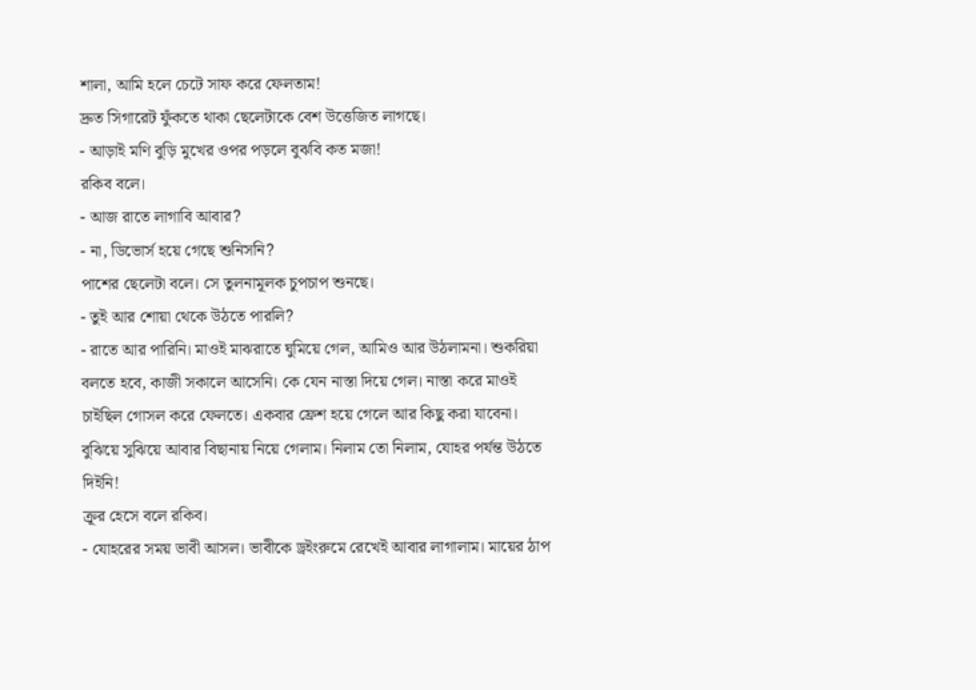শালা, আমি হলে চেটে সাফ করে ফেলতাম!
দ্রুত সিগারেট ফুঁকতে থাকা ছেলেটাকে বেশ উত্তেজিত লাগছে।
- আড়াই মণি বুড়ি মুখের ওপর পড়লে বুঝবি কত মজা!
রকিব বলে।
- আজ রাতে লাগাবি আবার?
- না, ডিভোর্স হয়ে গেছে শুনিসনি?
পাশের ছেলেটা বলে। সে তুলনামূলক চুপচাপ শুনছে।
- তুই আর শোয়া থেকে উঠতে পারলি?
- রাতে আর পারিনি। মাওই মাঝরাতে ঘুমিয়ে গেল, আমিও আর উঠলামনা। শুকরিয়া বলতে হবে, কাজী সকালে আসেনি। কে যেন নাস্তা দিয়ে গেল। নাস্তা করে মাওই চাইছিল গোসল করে ফেলতে। একবার ফ্রেশ হয়ে গেলে আর কিছু করা যাবেনা। বুঝিয়ে সুঝিয়ে আবার বিছানায় নিয়ে গেলাম। নিলাম তো নিলাম, যোহর পর্যন্ত উঠতে দিইনি!
ক্রূর হেসে বলে রকিব।
- যোহরের সময় ভাবী আসল। ভাবীকে ড্রইংরুমে রেখেই আবার লাগালাম। মায়ের ঠাপ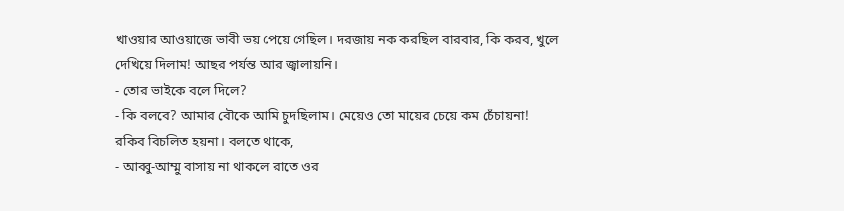খাওয়ার আওয়াজে ভাবী ভয় পেয়ে গেছিল। দরজায় নক করছিল বারবার, কি করব, খুলে দেখিয়ে দিলাম! আছর পর্যন্ত আর জ্বালায়নি।
- তোর ভাইকে বলে দিলে?
- কি বলবে? আমার বৌকে আমি চুদছিলাম। মেয়েও তো মায়ের চেয়ে কম চেঁচায়না!
রকিব বিচলিত হয়না। বলতে থাকে,
- আব্বু-আম্মু বাসায় না থাকলে রাতে ওর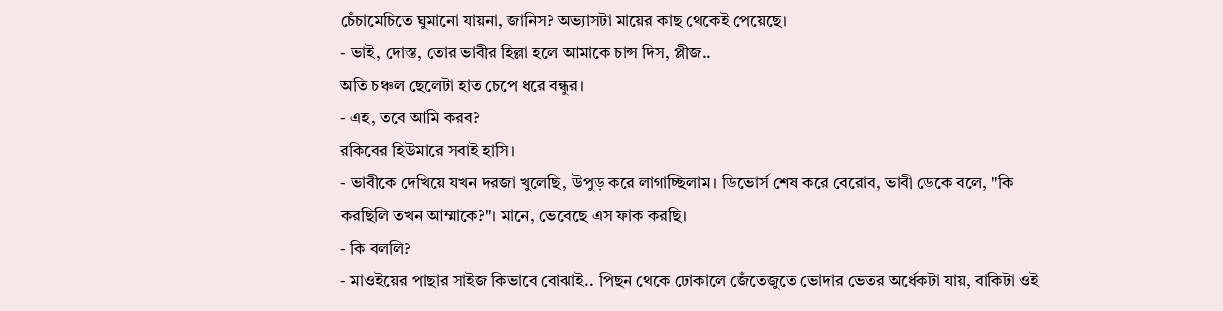চেঁচামেচিতে ঘুমানো যায়না, জানিস? অভ্যাসটা মায়ের কাছ থেকেই পেয়েছে।
- ভাই, দোস্ত, তোর ভাবীর হিল্লা হলে আমাকে চান্স দিস, প্লীজ..
অতি চঞ্চল ছেলেটা হাত চেপে ধরে বন্ধুর।
- এহ, তবে আমি করব?
রকিবের হিউমারে সবাই হাসি।
- ভাবীকে দেখিয়ে যখন দরজা খুলেছি, উপুড় করে লাগাচ্ছিলাম। ডিভোর্স শেষ করে বেরোব, ভাবী ডেকে বলে, "কি করছিলি তখন আম্মাকে?"। মানে, ভেবেছে এস ফাক করছি।
- কি বললি?
- মাওইয়ের পাছার সাইজ কিভাবে বোঝাই.. পিছন থেকে ঢোকালে জেঁতেজুতে ভোদার ভেতর অর্ধেকটা যায়, বাকিটা ওই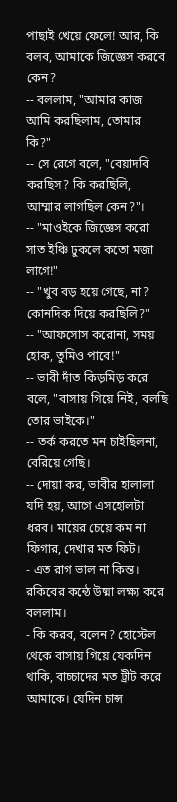পাছাই খেয়ে ফেলে! আর, কি বলব, আমাকে জিজ্ঞেস করবে কেন?
-- বললাম, "আমার কাজ আমি করছিলাম, তোমার কি?"
-- সে রেগে বলে, "বেয়াদবি করছিস? কি করছিলি, আম্মার লাগছিল কেন?"।
-- "মাওইকে জিজ্ঞেস করো সাত ইঞ্চি ঢুকলে কতো মজা লাগে!"
-- "খুব বড় হয়ে গেছে, না? কোনদিক দিয়ে করছিলি?"
-- "আফসোস করোনা, সময় হোক, তুমিও পাবে!"
-- ভাবী দাঁত কিড়মিড় করে বলে, "বাসায় গিয়ে নিই, বলছি তোর ভাইকে।"
-- তর্ক করতে মন চাইছিলনা, বেরিয়ে গেছি।
-- দোয়া কর, ভাবীর হালালা যদি হয়, আগে এসহোলটা ধরব। মায়ের চেয়ে কম না ফিগার, দেখার মত ফিট।
- এত রাগ ভাল না কিন্ত।
রকিবের কন্ঠে উষ্মা লক্ষ্য করে বললাম।
- কি করব, বলেন? হোস্টেল থেকে বাসায় গিয়ে যেকদিন থাকি, বাচ্চাদের মত ট্রীট করে আমাকে। যেদিন চান্স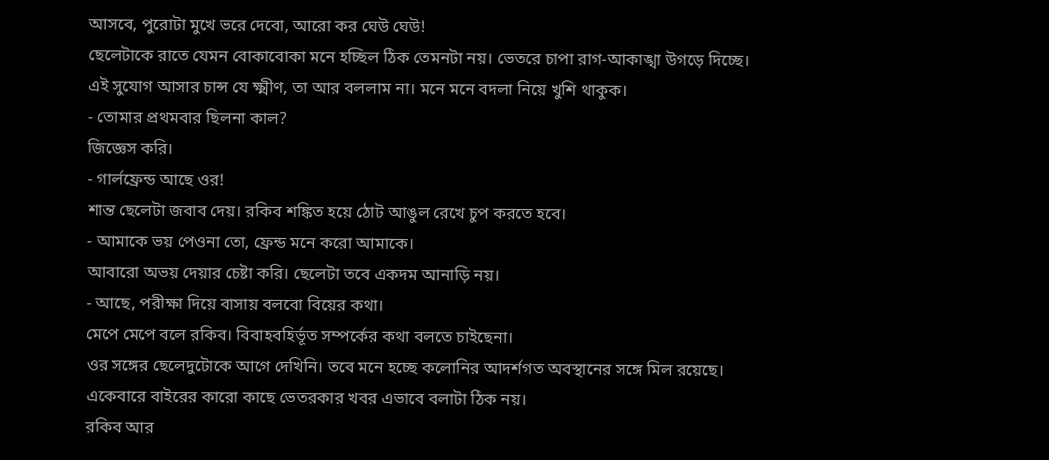আসবে, পুরোটা মুখে ভরে দেবো, আরো কর ঘেউ ঘেউ!
ছেলেটাকে রাতে যেমন বোকাবোকা মনে হচ্ছিল ঠিক তেমনটা নয়। ভেতরে চাপা রাগ-আকাঙ্খা উগড়ে দিচ্ছে। এই সুযোগ আসার চান্স যে ক্ষ্মীণ, তা আর বললাম না। মনে মনে বদলা নিয়ে খুশি থাকুক।
- তোমার প্রথমবার ছিলনা কাল?
জিজ্ঞেস করি।
- গার্লফ্রেন্ড আছে ওর!
শান্ত ছেলেটা জবাব দেয়। রকিব শঙ্কিত হয়ে ঠোট আঙুল রেখে চুপ করতে হবে।
- আমাকে ভয় পেওনা তো, ফ্রেন্ড মনে করো আমাকে।
আবারো অভয় দেয়ার চেষ্টা করি। ছেলেটা তবে একদম আনাড়ি নয়।
- আছে, পরীক্ষা দিয়ে বাসায় বলবো বিয়ের কথা।
মেপে মেপে বলে রকিব। বিবাহবহির্ভূত সম্পর্কের কথা বলতে চাইছেনা।
ওর সঙ্গের ছেলেদুটোকে আগে দেখিনি। তবে মনে হচ্ছে কলোনির আদর্শগত অবস্থানের সঙ্গে মিল রয়েছে। একেবারে বাইরের কারো কাছে ভেতরকার খবর এভাবে বলাটা ঠিক নয়।
রকিব আর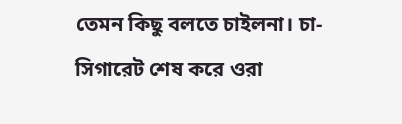তেমন কিছু বলতে চাইলনা। চা-সিগারেট শেষ করে ওরা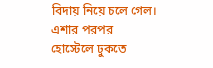বিদায় নিয়ে চলে গেল। এশার পরপর হোস্টেলে ঢুকতে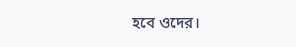হবে ওদের।